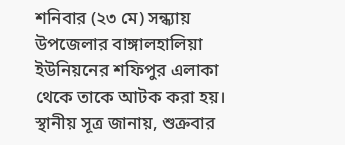শনিবার (২৩ মে) সন্ধ্যায় উপজেলার বাঙ্গালহালিয়া ইউনিয়নের শফিপুর এলাকা থেকে তাকে আটক করা হয়।
স্থানীয় সূত্র জানায়, শুক্রবার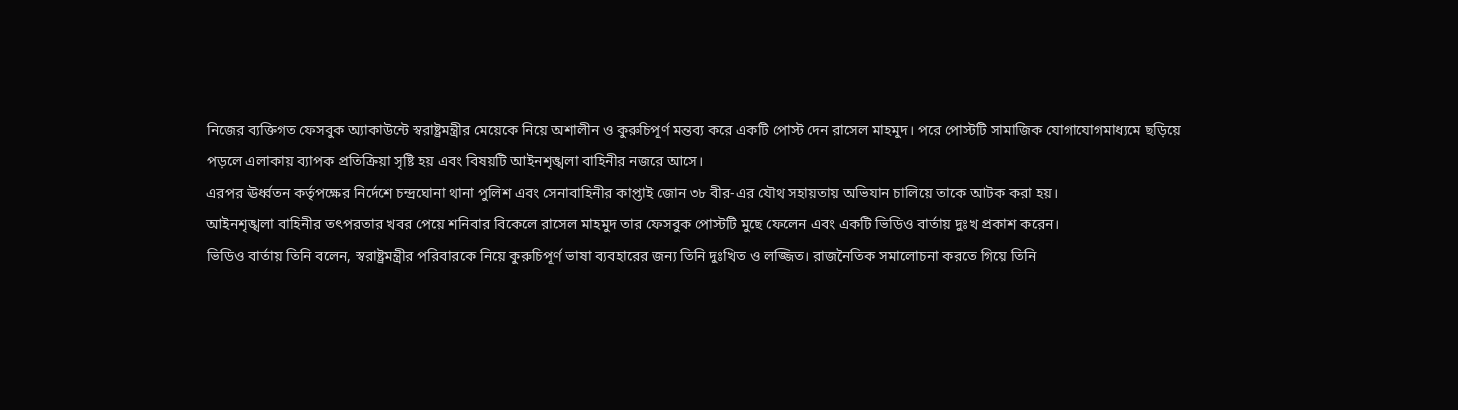নিজের ব্যক্তিগত ফেসবুক অ্যাকাউন্টে স্বরাষ্ট্রমন্ত্রীর মেয়েকে নিয়ে অশালীন ও কুরুচিপূর্ণ মন্তব্য করে একটি পোস্ট দেন রাসেল মাহমুদ। পরে পোস্টটি সামাজিক যোগাযোগমাধ্যমে ছড়িয়ে পড়লে এলাকায় ব্যাপক প্রতিক্রিয়া সৃষ্টি হয় এবং বিষয়টি আইনশৃঙ্খলা বাহিনীর নজরে আসে।
এরপর ঊর্ধ্বতন কর্তৃপক্ষের নির্দেশে চন্দ্রঘোনা থানা পুলিশ এবং সেনাবাহিনীর কাপ্তাই জোন ৩৮ বীর-এর যৌথ সহায়তায় অভিযান চালিয়ে তাকে আটক করা হয়।
আইনশৃঙ্খলা বাহিনীর তৎপরতার খবর পেয়ে শনিবার বিকেলে রাসেল মাহমুদ তার ফেসবুক পোস্টটি মুছে ফেলেন এবং একটি ভিডিও বার্তায় দুঃখ প্রকাশ করেন।
ভিডিও বার্তায় তিনি বলেন, স্বরাষ্ট্রমন্ত্রীর পরিবারকে নিয়ে কুরুচিপূর্ণ ভাষা ব্যবহারের জন্য তিনি দুঃখিত ও লজ্জিত। রাজনৈতিক সমালোচনা করতে গিয়ে তিনি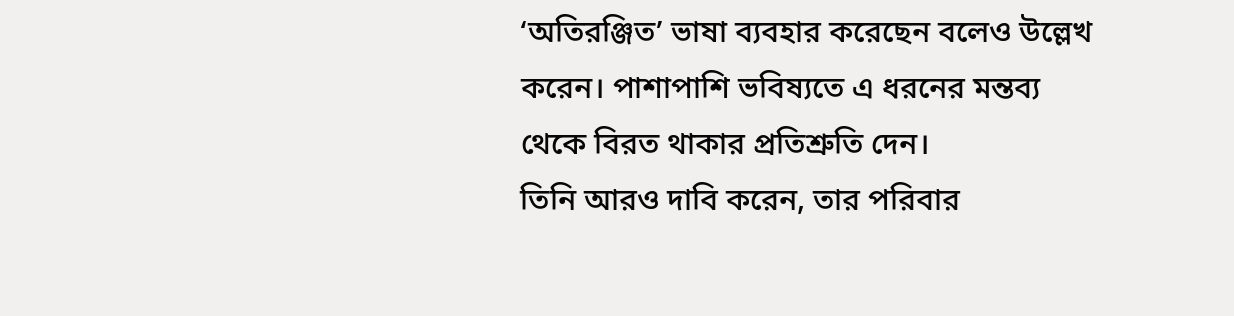‘অতিরঞ্জিত’ ভাষা ব্যবহার করেছেন বলেও উল্লেখ করেন। পাশাপাশি ভবিষ্যতে এ ধরনের মন্তব্য থেকে বিরত থাকার প্রতিশ্রুতি দেন।
তিনি আরও দাবি করেন, তার পরিবার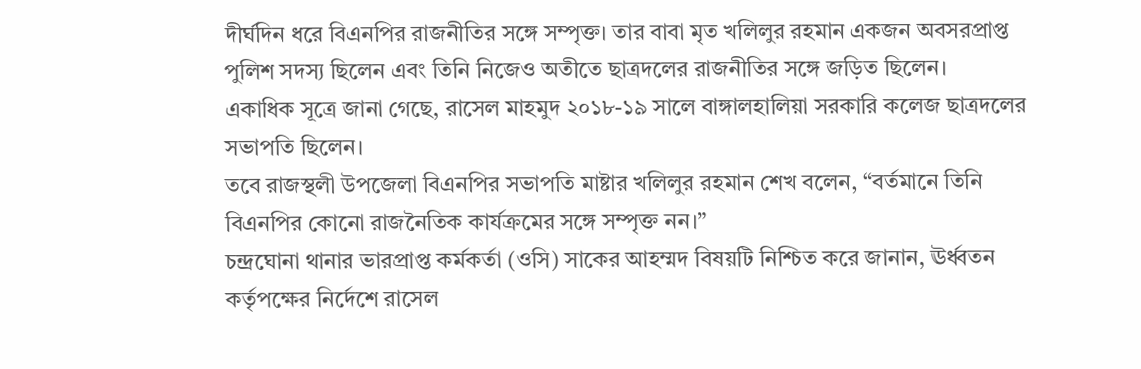দীর্ঘদিন ধরে বিএনপির রাজনীতির সঙ্গে সম্পৃক্ত। তার বাবা মৃত খলিলুর রহমান একজন অবসরপ্রাপ্ত পুলিশ সদস্য ছিলেন এবং তিনি নিজেও অতীতে ছাত্রদলের রাজনীতির সঙ্গে জড়িত ছিলেন।
একাধিক সূত্রে জানা গেছে, রাসেল মাহমুদ ২০১৮-১৯ সালে বাঙ্গালহালিয়া সরকারি কলেজ ছাত্রদলের সভাপতি ছিলেন।
তবে রাজস্থলী উপজেলা বিএনপির সভাপতি মাষ্টার খলিলুর রহমান শেখ বলেন, “বর্তমানে তিনি বিএনপির কোনো রাজনৈতিক কার্যক্রমের সঙ্গে সম্পৃক্ত নন।”
চন্দ্রঘোনা থানার ভারপ্রাপ্ত কর্মকর্তা (ওসি) সাকের আহম্মদ বিষয়টি নিশ্চিত করে জানান, ঊর্ধ্বতন কর্তৃপক্ষের নির্দেশে রাসেল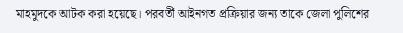মাহমুদকে আটক করা হয়েছে। পরবর্তী আইনগত প্রক্রিয়ার জন্য তাকে জেলা পুলিশের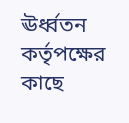ঊর্ধ্বতন কর্তৃপক্ষের কাছে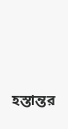হস্তান্তর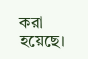করা হয়েছে।